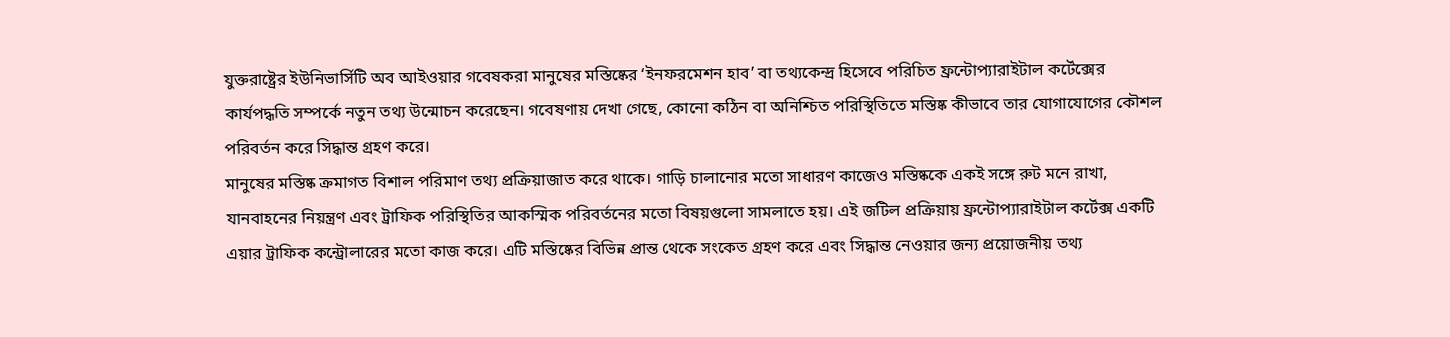যুক্তরাষ্ট্রের ইউনিভার্সিটি অব আইওয়ার গবেষকরা মানুষের মস্তিষ্কের ‘ইনফরমেশন হাব’ বা তথ্যকেন্দ্র হিসেবে পরিচিত ফ্রন্টোপ্যারাইটাল কর্টেক্সের কার্যপদ্ধতি সম্পর্কে নতুন তথ্য উন্মোচন করেছেন। গবেষণায় দেখা গেছে, কোনো কঠিন বা অনিশ্চিত পরিস্থিতিতে মস্তিষ্ক কীভাবে তার যোগাযোগের কৌশল পরিবর্তন করে সিদ্ধান্ত গ্রহণ করে।
মানুষের মস্তিষ্ক ক্রমাগত বিশাল পরিমাণ তথ্য প্রক্রিয়াজাত করে থাকে। গাড়ি চালানোর মতো সাধারণ কাজেও মস্তিষ্ককে একই সঙ্গে রুট মনে রাখা, যানবাহনের নিয়ন্ত্রণ এবং ট্রাফিক পরিস্থিতির আকস্মিক পরিবর্তনের মতো বিষয়গুলো সামলাতে হয়। এই জটিল প্রক্রিয়ায় ফ্রন্টোপ্যারাইটাল কর্টেক্স একটি এয়ার ট্রাফিক কন্ট্রোলারের মতো কাজ করে। এটি মস্তিষ্কের বিভিন্ন প্রান্ত থেকে সংকেত গ্রহণ করে এবং সিদ্ধান্ত নেওয়ার জন্য প্রয়োজনীয় তথ্য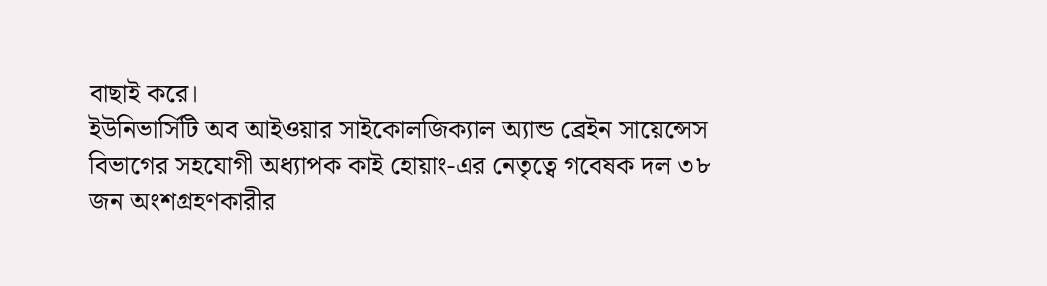বাছাই করে।
ইউনিভার্সিটি অব আইওয়ার সাইকোলজিক্যাল অ্যান্ড ব্রেইন সায়েন্সেস বিভাগের সহযোগী অধ্যাপক কাই হোয়াং-এর নেতৃত্বে গবেষক দল ৩৮ জন অংশগ্রহণকারীর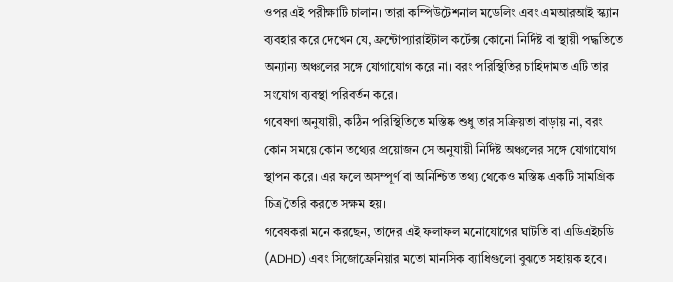ওপর এই পরীক্ষাটি চালান। তারা কম্পিউটেশনাল মডেলিং এবং এমআরআই স্ক্যান ব্যবহার করে দেখেন যে, ফ্রন্টোপ্যারাইটাল কর্টেক্স কোনো নির্দিষ্ট বা স্থায়ী পদ্ধতিতে অন্যান্য অঞ্চলের সঙ্গে যোগাযোগ করে না। বরং পরিস্থিতির চাহিদামত এটি তার সংযোগ ব্যবস্থা পরিবর্তন করে।
গবেষণা অনুযায়ী, কঠিন পরিস্থিতিতে মস্তিষ্ক শুধু তার সক্রিয়তা বাড়ায় না, বরং কোন সময়ে কোন তথ্যের প্রয়োজন সে অনুযায়ী নির্দিষ্ট অঞ্চলের সঙ্গে যোগাযোগ স্থাপন করে। এর ফলে অসম্পূর্ণ বা অনিশ্চিত তথ্য থেকেও মস্তিষ্ক একটি সামগ্রিক চিত্র তৈরি করতে সক্ষম হয়।
গবেষকরা মনে করছেন, তাদের এই ফলাফল মনোযোগের ঘাটতি বা এডিএইচডি (ADHD) এবং সিজোফ্রেনিয়ার মতো মানসিক ব্যাধিগুলো বুঝতে সহায়ক হবে।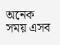অনেক সময় এসব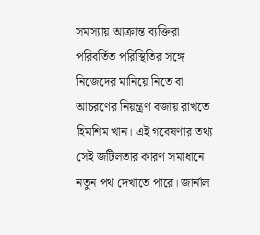সমস্যায় আক্রান্ত ব্যক্তিরা পরিবর্তিত পরিস্থিতির সঙ্গে নিজেদের মানিয়ে নিতে বা আচরণের নিয়ন্ত্রণ বজায় রাখতে হিমশিম খান। এই গবেষণার তথ্য সেই জটিলতার কারণ সমাধানে নতুন পথ দেখাতে পারে। জার্নাল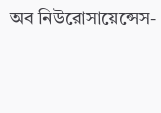অব নিউরোসায়েন্সেস-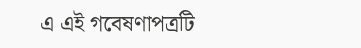এ এই গবেষণাপত্রটি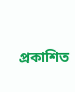প্রকাশিত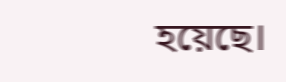হয়েছে।